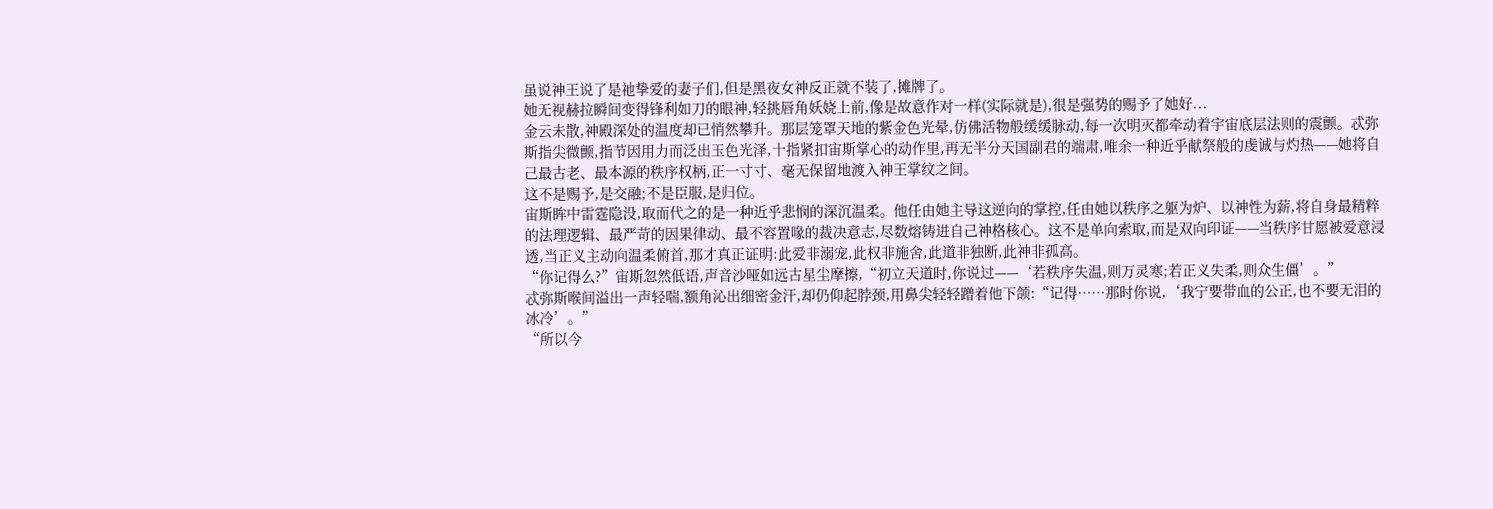虽说神王说了是祂挚爱的妻子们,但是黑夜女神反正就不装了,摊牌了。
她无视赫拉瞬间变得锋利如刀的眼神,轻挑唇角妖娆上前,像是故意作对一样(实际就是),很是强势的赐予了她好...
金云未散,神殿深处的温度却已悄然攀升。那层笼罩天地的紫金色光晕,仿佛活物般缓缓脉动,每一次明灭都牵动着宇宙底层法则的震颤。忒弥斯指尖微颤,指节因用力而泛出玉色光泽,十指紧扣宙斯掌心的动作里,再无半分天国副君的端肃,唯余一种近乎献祭般的虔诚与灼热——她将自己最古老、最本源的秩序权柄,正一寸寸、毫无保留地渡入神王掌纹之间。
这不是赐予,是交融;不是臣服,是归位。
宙斯眸中雷霆隐没,取而代之的是一种近乎悲悯的深沉温柔。他任由她主导这逆向的掌控,任由她以秩序之躯为炉、以神性为薪,将自身最精粹的法理逻辑、最严苛的因果律动、最不容置喙的裁决意志,尽数熔铸进自己神格核心。这不是单向索取,而是双向印证——当秩序甘愿被爱意浸透,当正义主动向温柔俯首,那才真正证明:此爱非溺宠,此权非施舍,此道非独断,此神非孤高。
“你记得么?”宙斯忽然低语,声音沙哑如远古星尘摩擦,“初立天道时,你说过——‘若秩序失温,则万灵寒;若正义失柔,则众生僵’。”
忒弥斯喉间溢出一声轻喘,额角沁出细密金汗,却仍仰起脖颈,用鼻尖轻轻蹭着他下颌:“记得……那时你说,‘我宁要带血的公正,也不要无泪的冰冷’。”
“所以今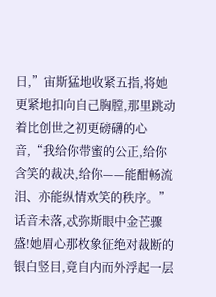日,”宙斯猛地收紧五指,将她更紧地扣向自己胸膛,那里跳动着比创世之初更磅礴的心音,“我给你带蜜的公正,给你含笑的裁决,给你——能酣畅流泪、亦能纵情欢笑的秩序。”
话音未落,忒弥斯眼中金芒骤盛!她眉心那枚象征绝对裁断的银白竖目,竟自内而外浮起一层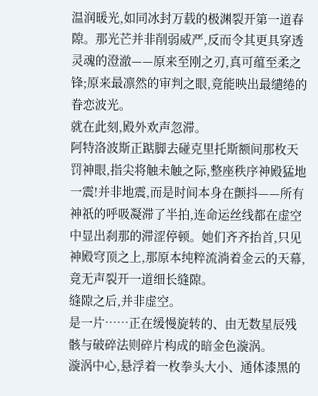温润暖光,如同冰封万载的极渊裂开第一道春隙。那光芒并非削弱威严,反而令其更具穿透灵魂的澄澈——原来至刚之刃,真可蕴至柔之锋;原来最凛然的审判之眼,竟能映出最缱绻的眷恋波光。
就在此刻,殿外欢声忽滞。
阿特洛波斯正踮脚去碰克里托斯额间那枚天罚神眼,指尖将触未触之际,整座秩序神殿猛地一震!并非地震,而是时间本身在颤抖——所有神祇的呼吸凝滞了半拍,连命运丝线都在虚空中显出刹那的滞涩停顿。她们齐齐抬首,只见神殿穹顶之上,那原本纯粹流淌着金云的天幕,竟无声裂开一道细长缝隙。
缝隙之后,并非虚空。
是一片……正在缓慢旋转的、由无数星辰残骸与破碎法则碎片构成的暗金色漩涡。
漩涡中心,悬浮着一枚拳头大小、通体漆黑的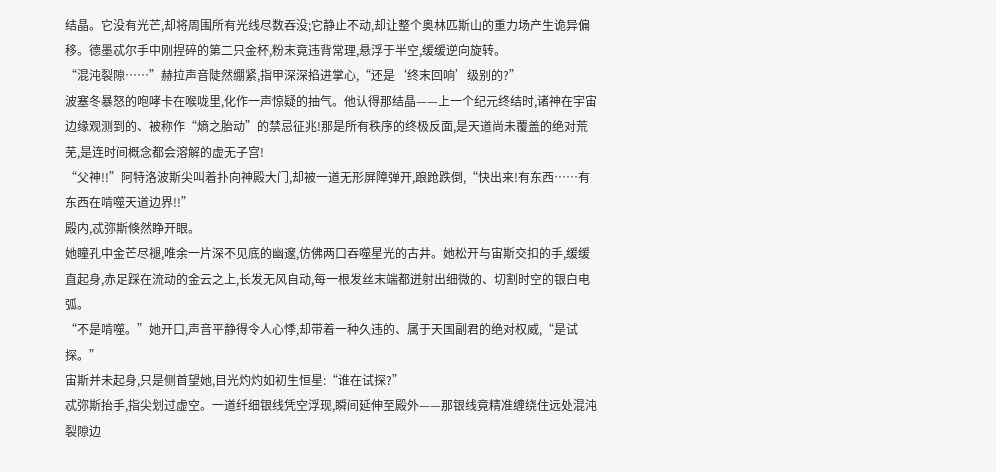结晶。它没有光芒,却将周围所有光线尽数吞没;它静止不动,却让整个奥林匹斯山的重力场产生诡异偏移。德墨忒尔手中刚捏碎的第二只金杯,粉末竟违背常理,悬浮于半空,缓缓逆向旋转。
“混沌裂隙……”赫拉声音陡然绷紧,指甲深深掐进掌心,“还是‘终末回响’级别的?”
波塞冬暴怒的咆哮卡在喉咙里,化作一声惊疑的抽气。他认得那结晶——上一个纪元终结时,诸神在宇宙边缘观测到的、被称作“熵之胎动”的禁忌征兆!那是所有秩序的终极反面,是天道尚未覆盖的绝对荒芜,是连时间概念都会溶解的虚无子宫!
“父神!!”阿特洛波斯尖叫着扑向神殿大门,却被一道无形屏障弹开,踉跄跌倒,“快出来!有东西……有东西在啃噬天道边界!!”
殿内,忒弥斯倏然睁开眼。
她瞳孔中金芒尽褪,唯余一片深不见底的幽邃,仿佛两口吞噬星光的古井。她松开与宙斯交扣的手,缓缓直起身,赤足踩在流动的金云之上,长发无风自动,每一根发丝末端都迸射出细微的、切割时空的银白电弧。
“不是啃噬。”她开口,声音平静得令人心悸,却带着一种久违的、属于天国副君的绝对权威,“是试探。”
宙斯并未起身,只是侧首望她,目光灼灼如初生恒星:“谁在试探?”
忒弥斯抬手,指尖划过虚空。一道纤细银线凭空浮现,瞬间延伸至殿外——那银线竟精准缠绕住远处混沌裂隙边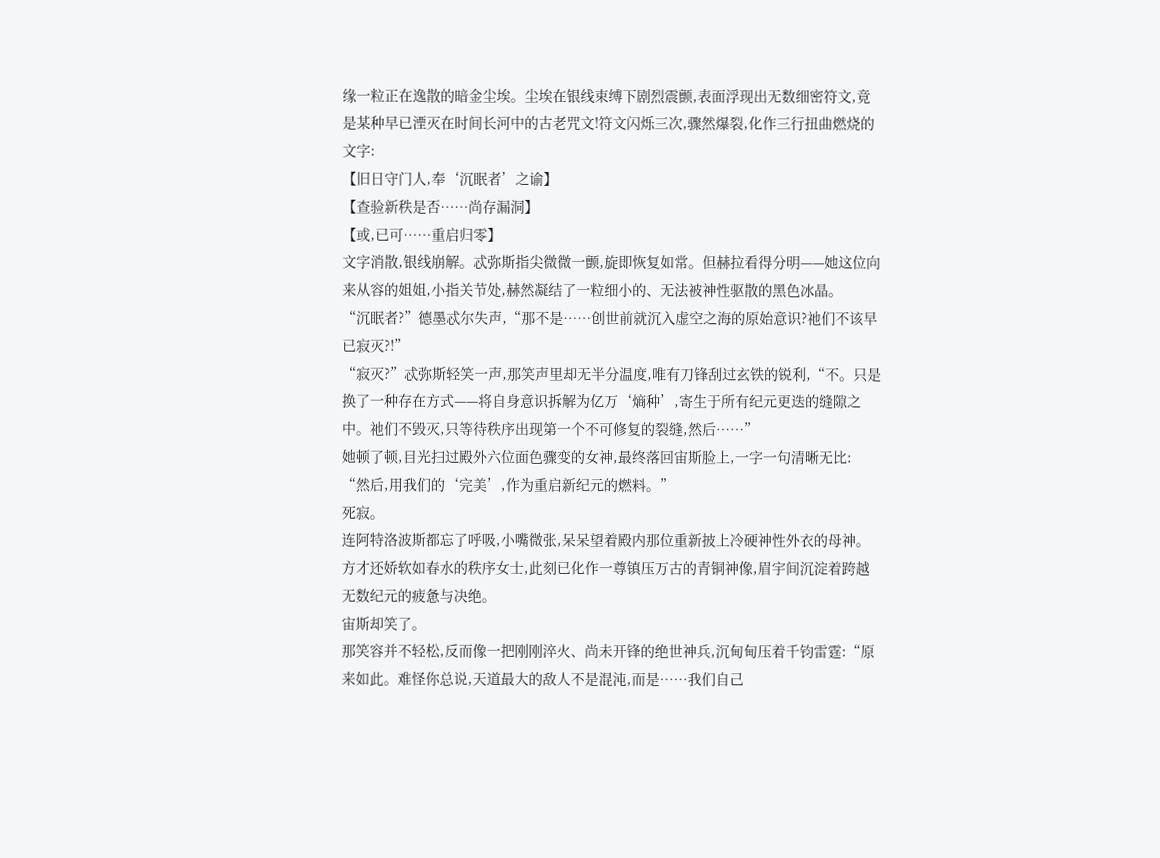缘一粒正在逸散的暗金尘埃。尘埃在银线束缚下剧烈震颤,表面浮现出无数细密符文,竟是某种早已湮灭在时间长河中的古老咒文!符文闪烁三次,骤然爆裂,化作三行扭曲燃烧的文字:
【旧日守门人,奉‘沉眠者’之谕】
【查验新秩是否……尚存漏洞】
【或,已可……重启归零】
文字消散,银线崩解。忒弥斯指尖微微一颤,旋即恢复如常。但赫拉看得分明——她这位向来从容的姐姐,小指关节处,赫然凝结了一粒细小的、无法被神性驱散的黑色冰晶。
“沉眠者?”德墨忒尔失声,“那不是……创世前就沉入虚空之海的原始意识?祂们不该早已寂灭?!”
“寂灭?”忒弥斯轻笑一声,那笑声里却无半分温度,唯有刀锋刮过玄铁的锐利,“不。只是换了一种存在方式——将自身意识拆解为亿万‘熵种’,寄生于所有纪元更迭的缝隙之中。祂们不毁灭,只等待秩序出现第一个不可修复的裂缝,然后……”
她顿了顿,目光扫过殿外六位面色骤变的女神,最终落回宙斯脸上,一字一句清晰无比:
“然后,用我们的‘完美’,作为重启新纪元的燃料。”
死寂。
连阿特洛波斯都忘了呼吸,小嘴微张,呆呆望着殿内那位重新披上冷硬神性外衣的母神。方才还娇软如春水的秩序女士,此刻已化作一尊镇压万古的青铜神像,眉宇间沉淀着跨越无数纪元的疲惫与决绝。
宙斯却笑了。
那笑容并不轻松,反而像一把刚刚淬火、尚未开锋的绝世神兵,沉甸甸压着千钧雷霆:“原来如此。难怪你总说,天道最大的敌人不是混沌,而是……我们自己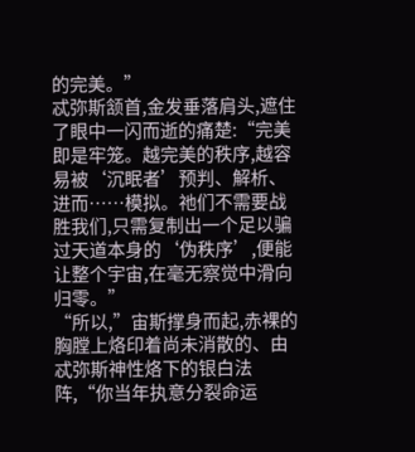的完美。”
忒弥斯颔首,金发垂落肩头,遮住了眼中一闪而逝的痛楚:“完美即是牢笼。越完美的秩序,越容易被‘沉眠者’预判、解析、进而……模拟。祂们不需要战胜我们,只需复制出一个足以骗过天道本身的‘伪秩序’,便能让整个宇宙,在毫无察觉中滑向归零。”
“所以,”宙斯撑身而起,赤裸的胸膛上烙印着尚未消散的、由忒弥斯神性烙下的银白法阵,“你当年执意分裂命运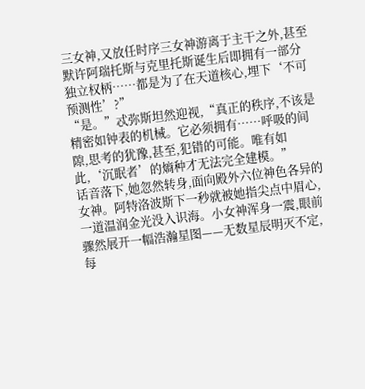三女神,又放任时序三女神游离于主干之外,甚至默许阿瑞托斯与克里托斯诞生后即拥有一部分独立权柄……都是为了在天道核心,埋下‘不可预测性’?”
“是。”忒弥斯坦然迎视,“真正的秩序,不该是精密如钟表的机械。它必须拥有……呼吸的间隙,思考的犹豫,甚至,犯错的可能。唯有如此,‘沉眠者’的熵种才无法完全建模。”
话音落下,她忽然转身,面向殿外六位神色各异的女神。阿特洛波斯下一秒就被她指尖点中眉心,一道温润金光没入识海。小女神浑身一震,眼前骤然展开一幅浩瀚星图——无数星辰明灭不定,每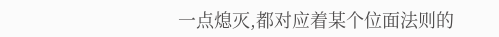一点熄灭,都对应着某个位面法则的